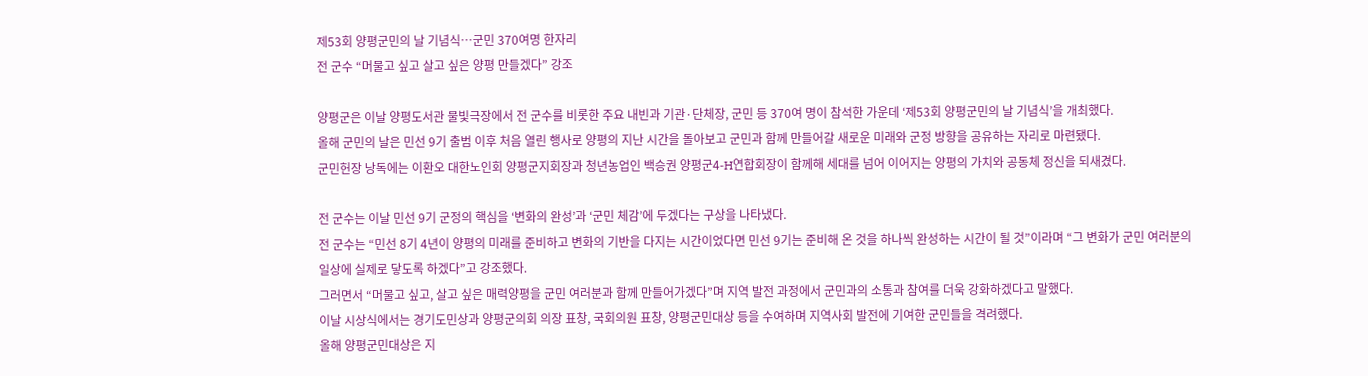제53회 양평군민의 날 기념식…군민 370여명 한자리
전 군수 “머물고 싶고 살고 싶은 양평 만들겠다” 강조

양평군은 이날 양평도서관 물빛극장에서 전 군수를 비롯한 주요 내빈과 기관·단체장, 군민 등 370여 명이 참석한 가운데 ‘제53회 양평군민의 날 기념식’을 개최했다.
올해 군민의 날은 민선 9기 출범 이후 처음 열린 행사로 양평의 지난 시간을 돌아보고 군민과 함께 만들어갈 새로운 미래와 군정 방향을 공유하는 자리로 마련됐다.
군민헌장 낭독에는 이환오 대한노인회 양평군지회장과 청년농업인 백승권 양평군4-H연합회장이 함께해 세대를 넘어 이어지는 양평의 가치와 공동체 정신을 되새겼다.

전 군수는 이날 민선 9기 군정의 핵심을 ‘변화의 완성’과 ‘군민 체감’에 두겠다는 구상을 나타냈다.
전 군수는 “민선 8기 4년이 양평의 미래를 준비하고 변화의 기반을 다지는 시간이었다면 민선 9기는 준비해 온 것을 하나씩 완성하는 시간이 될 것”이라며 “그 변화가 군민 여러분의 일상에 실제로 닿도록 하겠다”고 강조했다.
그러면서 “머물고 싶고, 살고 싶은 매력양평을 군민 여러분과 함께 만들어가겠다”며 지역 발전 과정에서 군민과의 소통과 참여를 더욱 강화하겠다고 말했다.
이날 시상식에서는 경기도민상과 양평군의회 의장 표창, 국회의원 표창, 양평군민대상 등을 수여하며 지역사회 발전에 기여한 군민들을 격려했다.
올해 양평군민대상은 지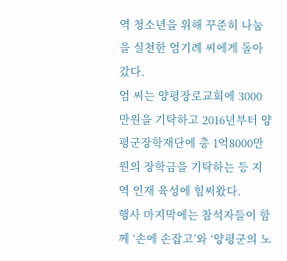역 청소년을 위해 꾸준히 나눔을 실천한 엄기례 씨에게 돌아갔다.
엄 씨는 양평장로교회에 3000만원을 기탁하고 2016년부터 양평군장학재단에 총 1억8000만원의 장학금을 기탁하는 등 지역 인재 육성에 힘써왔다.
행사 마지막에는 참석자들이 함께 ‘손에 손잡고’와 ‘양평군의 노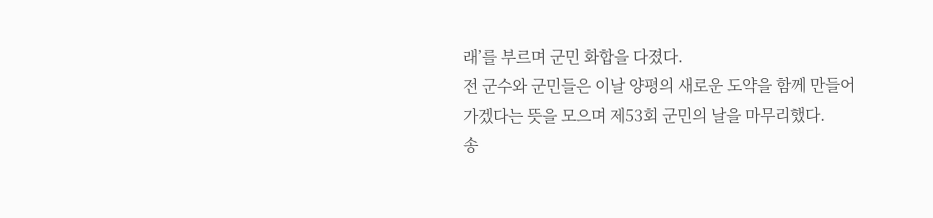래’를 부르며 군민 화합을 다졌다.
전 군수와 군민들은 이날 양평의 새로운 도약을 함께 만들어가겠다는 뜻을 모으며 제53회 군민의 날을 마무리했다.
송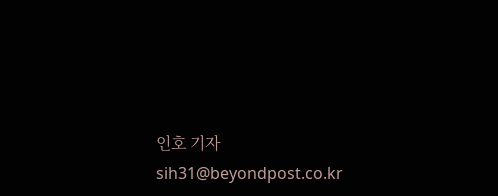인호 기자 sih31@beyondpost.co.kr